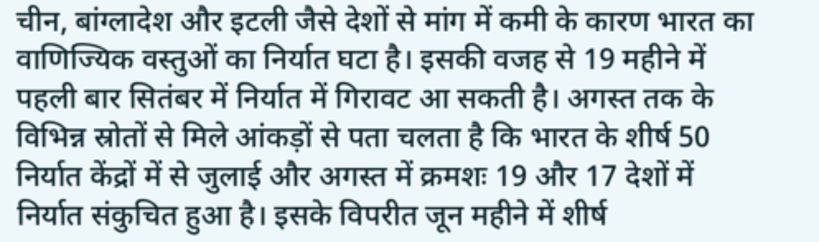चीन, बांग्लादेश और इटली जैसे देशों से मांग में कमी के कारण भारत का वाणिज्यिक वस्तुओं का निर्यात घटा है। इसकी वजह से 19 महीने में पहली बार सितंबर में निर्यात में गिरावट आ सकती है। अगस्त तक के विभिन्न स्रोतों से मिले आंकड़ों से पता चलता है कि भारत के शीर्ष 50 निर्यात केंद्रों में से जुलाई और अगस्त में क्रमशः 19 और 17 देशों में निर्यात संकुचित हुआ है। इसके विपरीत जून महीने में शीर्ष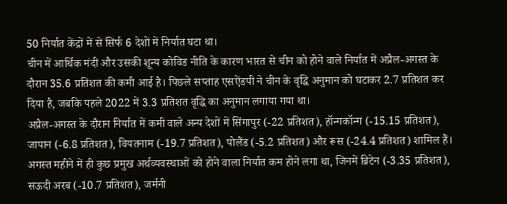50 निर्यात केंद्रों में से सिर्फ 6 देशों में निर्यात घटा था।
चीन में आर्थिक मंदी और उसकी शून्य कोविड नीति के कारण भारत से चीन को होने वाले निर्यात में अप्रैल-अगस्त के दौरान 35.6 प्रतिशत की कमी आई है। पिछले सप्ताह एसऐंडपी ने चीन के वृद्धि अनुमान को घटाकर 2.7 प्रतिशत कर दिया है, जबकि पहले 2022 में 3.3 प्रतिशत वृद्धि का अनुमान लगाया गया था।
अप्रैल-अगस्त के दौरान निर्यात में कमी वाले अन्य देशों में सिंगापुर (-22 प्रतिशत), हॉन्गकॉन्ग (-15.15 प्रतिशत), जापान (-6.8 प्रतिशत), वियतनाम (-19.7 प्रतिशत), पोलैंड (-5.2 प्रतिशत) और रूस (-24.4 प्रतिशत) शामिल हैं। अगस्त महीने में ही कुछ प्रमुख अर्थव्यवस्थाओं को होने वाला निर्यात कम होने लगा था, जिनमें ब्रिटेन (-3.35 प्रतिशत), सऊदी अरब (-10.7 प्रतिशत), जर्मनी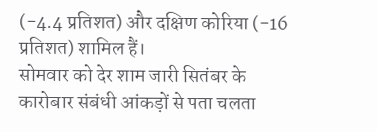(-4.4 प्रतिशत) और दक्षिण कोरिया (-16 प्रतिशत) शामिल हैं।
सोमवार को देर शाम जारी सितंबर के कारोबार संबंधी आंकड़ों से पता चलता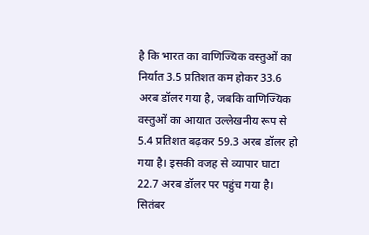है कि भारत का वाणिज्यिक वस्तुओं का निर्यात 3.5 प्रतिशत कम होकर 33.6 अरब डॉलर गया है, जबकि वाणिज्यिक वस्तुओं का आयात उल्लेखनीय रूप से 5.4 प्रतिशत बढ़कर 59.3 अरब डॉलर हो गया है। इसकी वजह से व्यापार घाटा 22.7 अरब डॉलर पर पहुंच गया है। सितंबर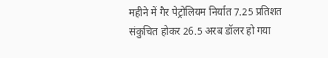महीने में गैर पेट्रोलियम निर्यात 7.25 प्रतिशत संकुचित होकर 26.5 अरब डॉलर हो गया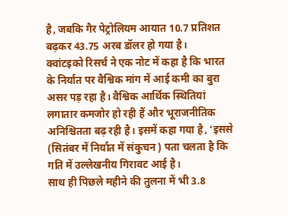है, जबकि गैर पेट्रोलियम आयात 10.7 प्रतिशत बढ़कर 43.75 अरब डॉलर हो गया है।
क्वांटइको रिसर्च ने एक नोट में कहा है कि भारत के निर्यात पर वैश्विक मांग में आई कमी का बुरा असर पड़ रहा है। वैश्विक आर्थिक स्थितियां लगातार कमजोर हो रही हैं और भूराजनीतिक अनिश्चितता बढ़ रही है। इसमें कहा गया है, ‘इससे (सितंबर में निर्यात में संकुचन) पता चलता है कि गति में उल्लेखनीय गिरावट आई है।
साथ ही पिछले महीने की तुलना में भी 3.8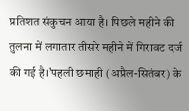प्रतिशत संकुचन आया है। पिछले महीने की तुलना में लगातार तीसरे महीने में गिरावट दर्ज की गई है।’पहली छमाही (अप्रैल-सितंबर) के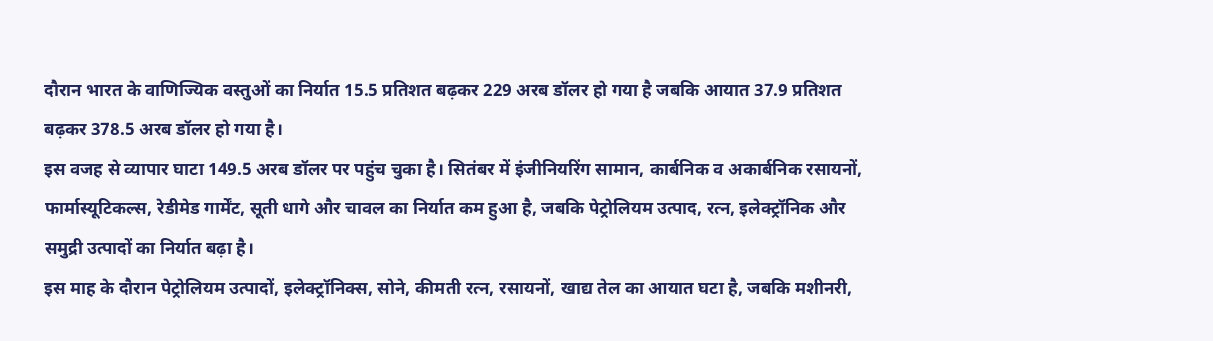दौरान भारत के वाणिज्यिक वस्तुओं का निर्यात 15.5 प्रतिशत बढ़कर 229 अरब डॉलर हो गया है जबकि आयात 37.9 प्रतिशत बढ़कर 378.5 अरब डॉलर हो गया है।
इस वजह से व्यापार घाटा 149.5 अरब डॉलर पर पहुंच चुका है। सितंबर में इंजीनियरिंग सामान, कार्बनिक व अकार्बनिक रसायनों, फार्मास्यूटिकल्स, रेडीमेड गार्मेंट, सूती धागे और चावल का निर्यात कम हुआ है, जबकि पेट्रोलियम उत्पाद, रत्न, इलेक्ट्रॉनिक और समुद्री उत्पादों का निर्यात बढ़ा है।
इस माह के दौरान पेट्रोलियम उत्पादों, इलेक्ट्रॉनिक्स, सोने, कीमती रत्न, रसायनों, खाद्य तेल का आयात घटा है, जबकि मशीनरी,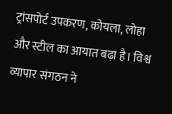ट्रांसपोर्ट उपकरण, कोयला, लोहा और स्टील का आयात बढ़ा है। विश्व व्यापार संगठन ने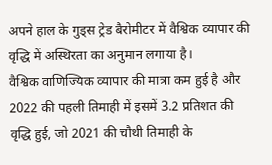अपने हाल के गुड्स ट्रेड बैरोमीटर में वैश्विक व्यापार की वृद्धि में अस्थिरता का अनुमान लगाया है।
वैश्विक वाणिज्यिक व्यापार की मात्रा कम हुई है और 2022 की पहली तिमाही में इसमें 3.2 प्रतिशत की वृद्धि हुई, जो 2021 की चौथी तिमाही के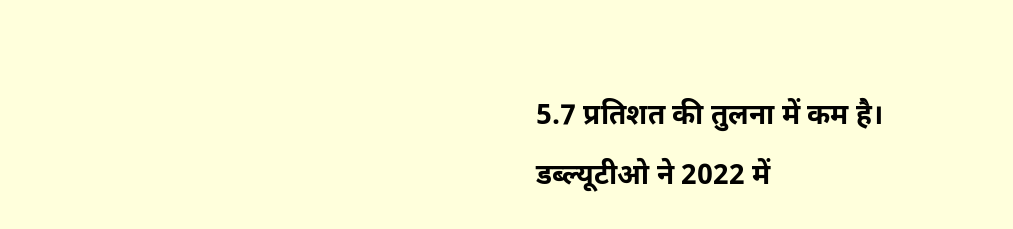5.7 प्रतिशत की तुलना में कम है। डब्ल्यूटीओ ने 2022 में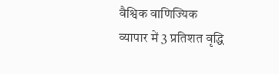वैश्विक वाणिज्यिक व्यापार में 3 प्रतिशत वृद्धि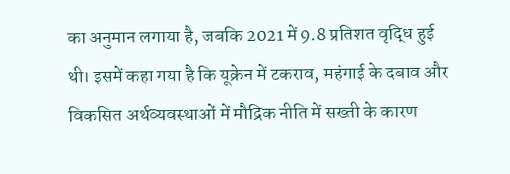का अनुमान लगाया है, जबकि 2021 में 9.8 प्रतिशत वृद्धि हुई थी। इसमें कहा गया है कि यूक्रेन में टकराव, महंगाई के दबाव और विकसित अर्थव्यवस्थाओं में मौद्रिक नीति में सख्ती के कारण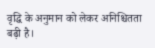वृद्धि के अनुमान को लेकर अनिश्चितता बढ़ी है।